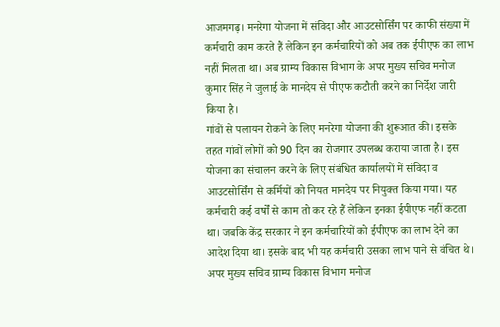आजमगढ़। मनरेगा योजना में संविदा और आउटसोर्सिंग पर काफी संख्या में कर्मचारी काम करते हैं लेकिन इन कर्मचारियों को अब तक ईपीएफ का लाभ नहीं मिलता था। अब ग्राम्य विकास विभाग के अपर मुख्य सचिव मनोज कुमार सिंह ने जुलाई के मानदेय से पीएफ कटौती करने का निर्देश जारी किया है।
गांवों से पलायन रोकने के लिए मनरेगा योजना की शुरूआत की। इसके तहत गांवों लोगों को 90 दिन का रोजगार उपलब्ध कराया जाता है। इस योजना का संचालन करने के लिए संबंधित कार्यालयों में संविदा व आउटसोर्सिंग से कर्मियों को नियत मानदेय पर नियुक्त किया गया। यह कर्मचारी कई वर्षों से काम तो कर रहे हैं लेकिन इनका ईपीएफ नहीं कटता था। जबकि केंद्र सरकार ने इन कर्मचारियों को ईपीएफ का लाभ देने का आदेश दिया था। इसके बाद भी यह कर्मचारी उसका लाभ पाने से वंचित थे। अपर मुख्य सचिव ग्राम्य विकास विभाग मनोज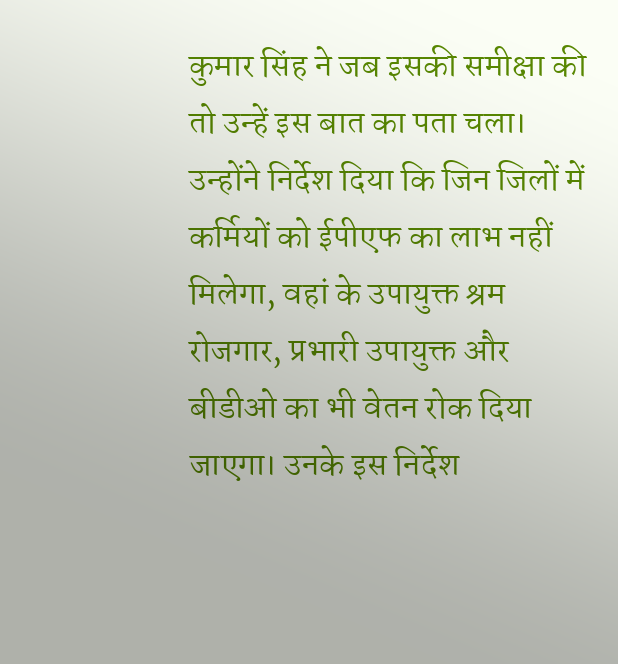कुमार सिंह ने जब इसकी समीक्षा की तो उन्हें इस बात का पता चला। उन्होंने निर्देश दिया कि जिन जिलों में कर्मियों को ईपीएफ का लाभ नहीं मिलेगा, वहां के उपायुक्त श्रम रोजगार, प्रभारी उपायुक्त और बीडीओ का भी वेतन रोक दिया जाएगा। उनके इस निर्देश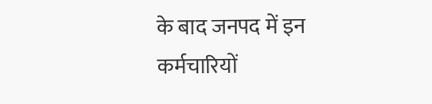के बाद जनपद में इन कर्मचारियों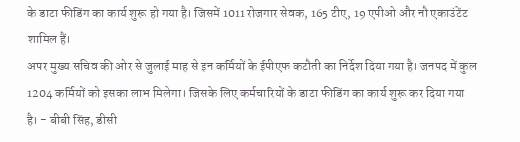के डाटा फीडिंग का कार्य शुरू हो गया है। जिसमें 1011 रोजगार सेवक, 165 टीए, 19 एपीओ और नौ एकाउंटेंट शामिल हैं।
अपर मुख्य सचिव की ओर से जुलाई माह से इन कर्मियों के ईपीएफ कटौती का निर्देश दिया गया है। जनपद में कुल 1204 कर्मियों को इसका लाभ मिलेगा। जिसके लिए कर्मचारियों के डाटा फीडिंग का कार्य शुरू कर दिया गया है। - बीबी सिंह, डीसी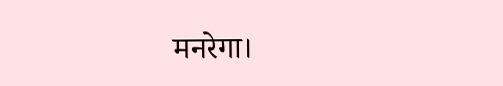मनरेगा।